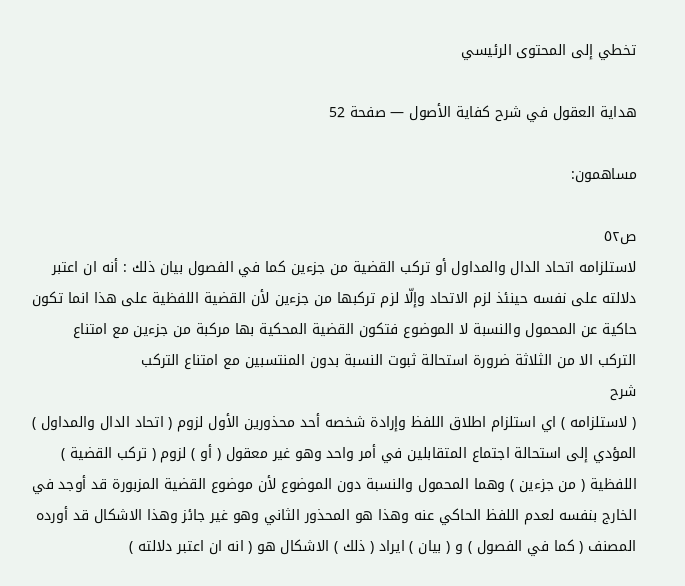تخطي إلى المحتوى الرئيسي

هداية العقول في شرح كفاية الأصول — صفحة 52

مساهمون:

ص٥٢
لاستلزامه اتحاد الدال والمداول أو تركب القضية من جزءين كما في الفصول بيان ذلك : أنه ان اعتبر دلالته على نفسه حينئذ لزم الاتحاد وإلّا لزم تركبها من جزءين لأن القضية اللفظية على هذا انما تكون حاكية عن المحمول والنسبة لا الموضوع فتكون القضية المحكية بها مركبة من جزءين مع امتناع التركب الا من الثلاثة ضرورة استحالة ثبوت النسبة بدون المنتسبين مع امتناع التركب
شرح
( لاستلزامه ) اي استلزام اطلاق اللفظ وإرادة شخصه أحد محذورين الأول لزوم ( اتحاد الدال والمداول ) المؤدي إلى استحالة اجتماع المتقابلين في أمر واحد وهو غير معقول ( أو ) لزوم ( تركب القضية ) اللفظية ( من جزءين ) وهما المحمول والنسبة دون الموضوع لأن موضوع القضية المزبورة قد أوجد في الخارج بنفسه لعدم اللفظ الحاكي عنه وهذا هو المحذور الثاني وهو غير جائز وهذا الاشكال قد أورده المصنف ( كما في الفصول ) و ( بيان ) ايراد ( ذلك ) الاشكال هو ( انه ان اعتبر دلالته )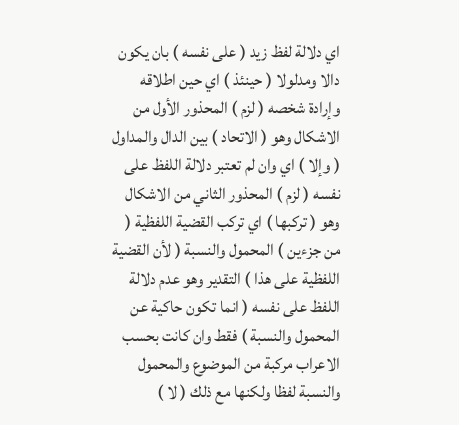اي دلالة لفظ زيد ( على نفسه ) بان يكون دالا ومدلولا ( حينئذ ) اي حين اطلاقه وإرادة شخصه ( لزم ) المحذور الأول من الاشكال وهو ( الاتحاد ) بين الدال والمداول ( وإلا ) اي وان لم تعتبر دلالة اللفظ على نفسه ( لزم ) المحذور الثاني من الاشكال وهو ( تركبها ) اي تركب القضية اللفظية ( من جزءين ) المحمول والنسبة ( لأن القضية اللفظية على هذا ) التقدير وهو عدم دلالة اللفظ على نفسه ( انما تكون حاكية عن المحمول والنسبة ) فقط وان كانت بحسب الاعراب مركبة من الموضوع والمحمول والنسبة لفظا ولكنها مع ذلك ( لا )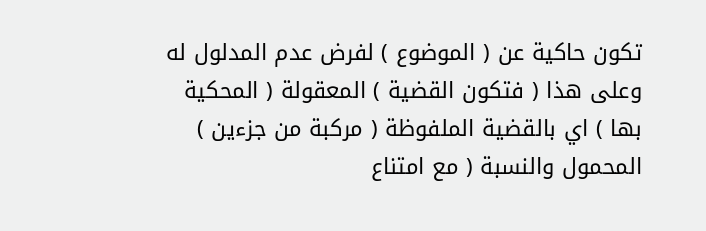تكون حاكية عن ( الموضوع ) لفرض عدم المدلول له وعلى هذا ( فتكون القضية ) المعقولة ( المحكية بها ) اي بالقضية الملفوظة ( مركبة من جزءين ) المحمول والنسبة ( مع امتناع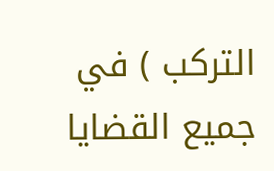التركب ) في جميع القضايا